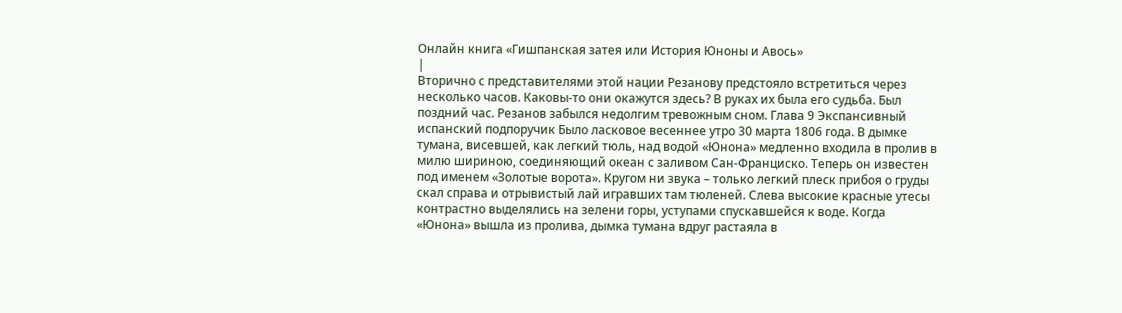Онлайн книга «Гишпанская затея или История Юноны и Авось»
|
Вторично с представителями этой нации Резанову предстояло встретиться через несколько часов. Каковы-то они окажутся здесь? В руках их была его судьба. Был поздний час. Резанов забылся недолгим тревожным сном. Глава 9 Экспансивный испанский подпоручик Было ласковое весеннее утро 30 марта 1806 года. В дымке тумана, висевшей, как легкий тюль, над водой «Юнона» медленно входила в пролив в милю шириною, соединяющий океан с заливом Сан-Франциско. Теперь он известен под именем «Золотые ворота». Кругом ни звука – только легкий плеск прибоя о груды скал справа и отрывистый лай игравших там тюленей. Слева высокие красные утесы контрастно выделялись на зелени горы, уступами спускавшейся к воде. Когда «Юнона» вышла из пролива, дымка тумана вдруг растаяла в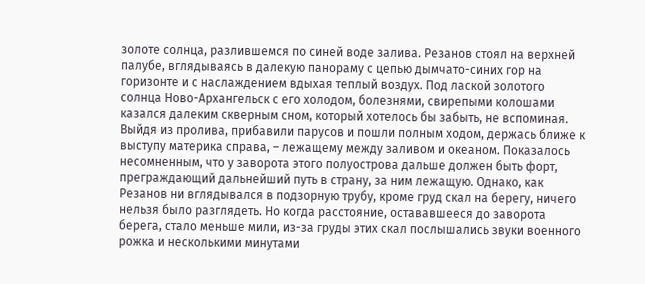золоте солнца, разлившемся по синей воде залива. Резанов стоял на верхней палубе, вглядываясь в далекую панораму с цепью дымчато-синих гор на горизонте и с наслаждением вдыхая теплый воздух. Под лаской золотого солнца Ново-Архангельск с его холодом, болезнями, свирепыми колошами казался далеким скверным сном, который хотелось бы забыть, не вспоминая. Выйдя из пролива, прибавили парусов и пошли полным ходом, держась ближе к выступу материка справа, – лежащему между заливом и океаном. Показалось несомненным, что у заворота этого полуострова дальше должен быть форт, преграждающий дальнейший путь в страну, за ним лежащую. Однако, как Резанов ни вглядывался в подзорную трубу, кроме груд скал на берегу, ничего нельзя было разглядеть. Но когда расстояние, остававшееся до заворота берега, стало меньше мили, из-за груды этих скал послышались звуки военного рожка и несколькими минутами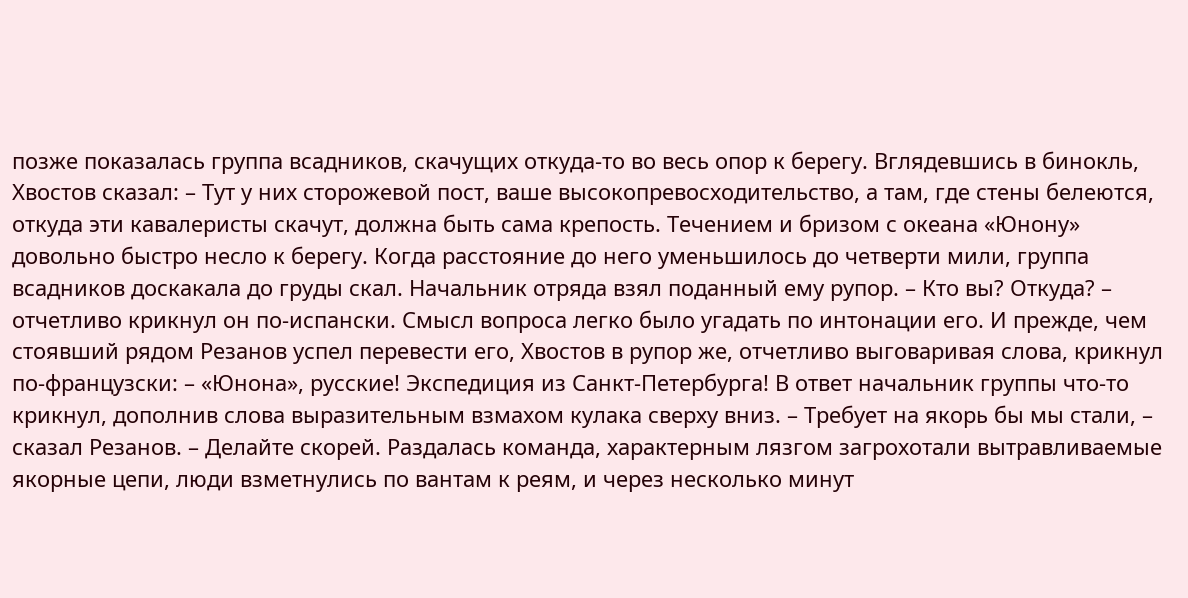позже показалась группа всадников, скачущих откуда-то во весь опор к берегу. Вглядевшись в бинокль, Хвостов сказал: – Тут у них сторожевой пост, ваше высокопревосходительство, а там, где стены белеются, откуда эти кавалеристы скачут, должна быть сама крепость. Течением и бризом с океана «Юнону» довольно быстро несло к берегу. Когда расстояние до него уменьшилось до четверти мили, группа всадников доскакала до груды скал. Начальник отряда взял поданный ему рупор. – Кто вы? Откуда? – отчетливо крикнул он по-испански. Смысл вопроса легко было угадать по интонации его. И прежде, чем стоявший рядом Резанов успел перевести его, Хвостов в рупор же, отчетливо выговаривая слова, крикнул по-французски: – «Юнона», русские! Экспедиция из Санкт-Петербурга! В ответ начальник группы что-то крикнул, дополнив слова выразительным взмахом кулака сверху вниз. – Требует на якорь бы мы стали, – сказал Резанов. – Делайте скорей. Раздалась команда, характерным лязгом загрохотали вытравливаемые якорные цепи, люди взметнулись по вантам к реям, и через несколько минут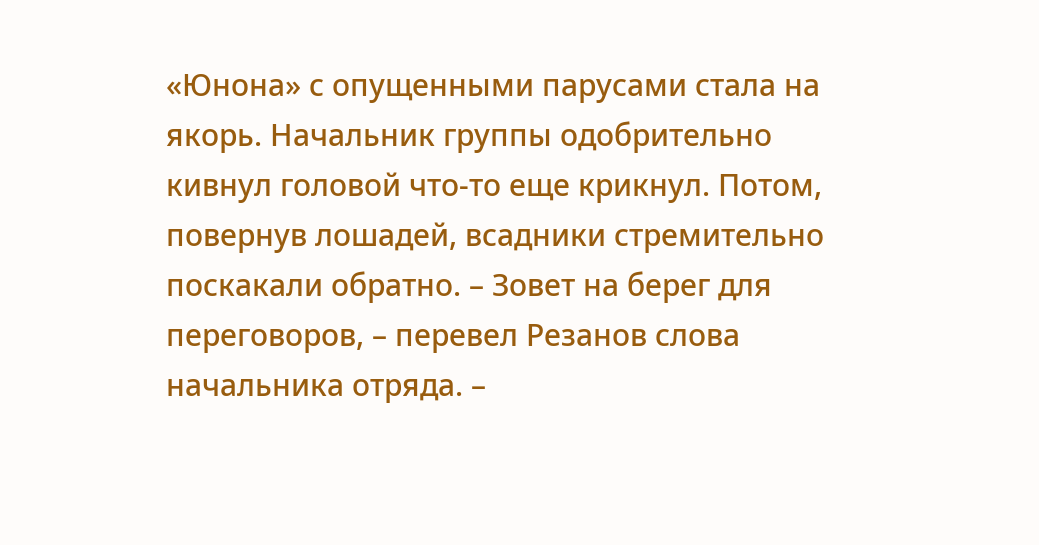«Юнона» с опущенными парусами стала на якорь. Начальник группы одобрительно кивнул головой что-то еще крикнул. Потом, повернув лошадей, всадники стремительно поскакали обратно. – Зовет на берег для переговоров, – перевел Резанов слова начальника отряда. –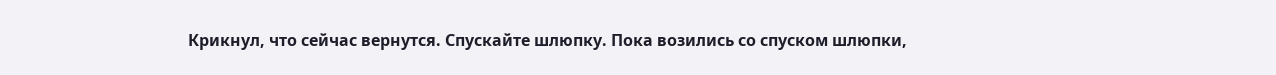Крикнул, что сейчас вернутся. Спускайте шлюпку. Пока возились со спуском шлюпки,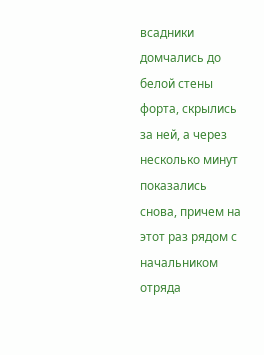всадники домчались до белой стены форта, скрылись за ней, а через несколько минут показались снова, причем на этот раз рядом с начальником отряда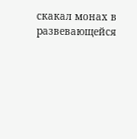скакал монах в развевающейся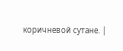коричневой сутане. |